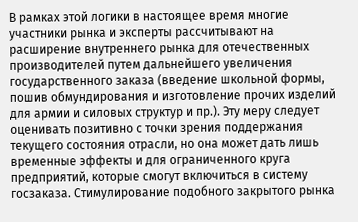В рамках этой логики в настоящее время многие участники рынка и эксперты рассчитывают на расширение внутреннего рынка для отечественных производителей путем дальнейшего увеличения государственного заказа (введение школьной формы, пошив обмундирования и изготовление прочих изделий для армии и силовых структур и пр.). Эту меру следует оценивать позитивно с точки зрения поддержания текущего состояния отрасли, но она может дать лишь временные эффекты и для ограниченного круга предприятий, которые смогут включиться в систему госзаказа. Стимулирование подобного закрытого рынка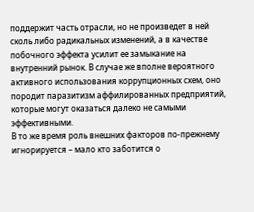поддержит часть отрасли, но не произведет в ней сколь либо радикальных изменений, а в качестве побочного эффекта усилит ее замыкание на внутренний рынок. В случае же вполне вероятного активного использования коррупционных схем, оно породит паразитизм аффилированных предприятий, которые могут оказаться далеко не самыми эффективными.
В то же время роль внешних факторов по-прежнему игнорируется – мало кто заботится о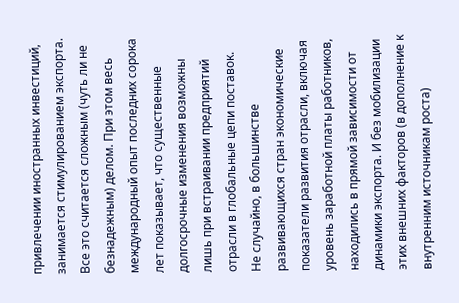привлечении иностранных инвестиций, занимается стимулированием экспорта. Все это считается сложным (чуть ли не безнадежным) делом. При этом весь международный опыт последних сорока лет показывает, что существенные долгосрочные изменения возможны лишь при встраивании предприятий отрасли в глобальные цепи поставок. Не случайно, в большинстве развивающихся стран экономические показатели развития отрасли, включая уровень заработной платы работников, находились в прямой зависимости от динамики экспорта. И без мобилизации этих внешних факторов (в дополнение к внутренним источникам роста)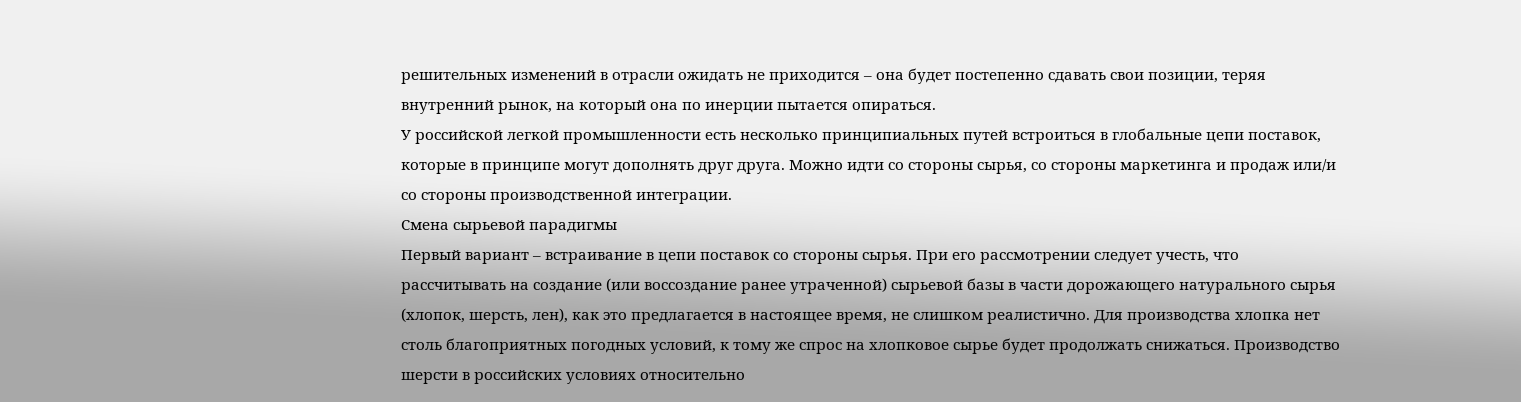решительных изменений в отрасли ожидать не приходится – она будет постепенно сдавать свои позиции, теряя внутренний рынок, на который она по инерции пытается опираться.
У российской легкой промышленности есть несколько принципиальных путей встроиться в глобальные цепи поставок, которые в принципе могут дополнять друг друга. Можно идти со стороны сырья, со стороны маркетинга и продаж или/и со стороны производственной интеграции.
Смена сырьевой парадигмы
Первый вариант – встраивание в цепи поставок со стороны сырья. При его рассмотрении следует учесть, что рассчитывать на создание (или воссоздание ранее утраченной) сырьевой базы в части дорожающего натурального сырья (хлопок, шерсть, лен), как это предлагается в настоящее время, не слишком реалистично. Для производства хлопка нет столь благоприятных погодных условий, к тому же спрос на хлопковое сырье будет продолжать снижаться. Производство шерсти в российских условиях относительно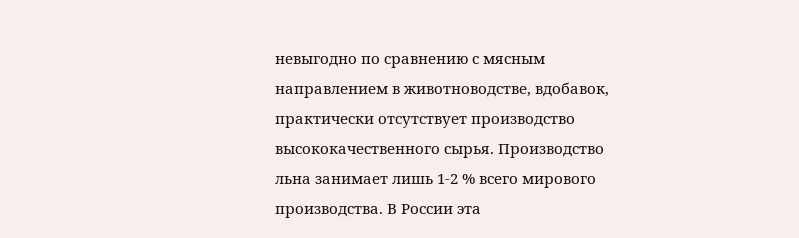невыгодно по сравнению с мясным направлением в животноводстве, вдобавок, практически отсутствует производство высококачественного сырья. Производство льна занимает лишь 1-2 % всего мирового производства. В России эта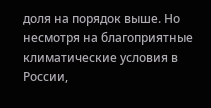доля на порядок выше. Но несмотря на благоприятные климатические условия в России,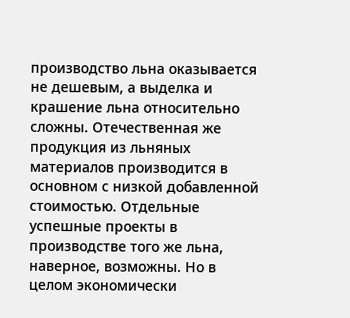производство льна оказывается не дешевым, а выделка и крашение льна относительно сложны. Отечественная же продукция из льняных материалов производится в основном с низкой добавленной стоимостью. Отдельные успешные проекты в производстве того же льна, наверное, возможны. Но в целом экономически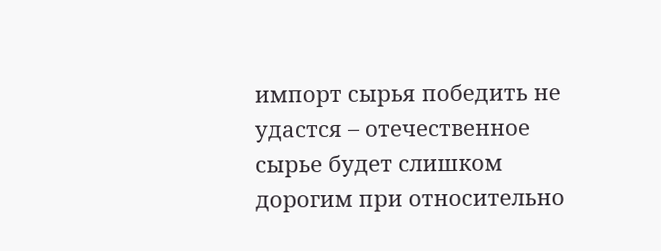импорт сырья победить не удастся – отечественное сырье будет слишком дорогим при относительно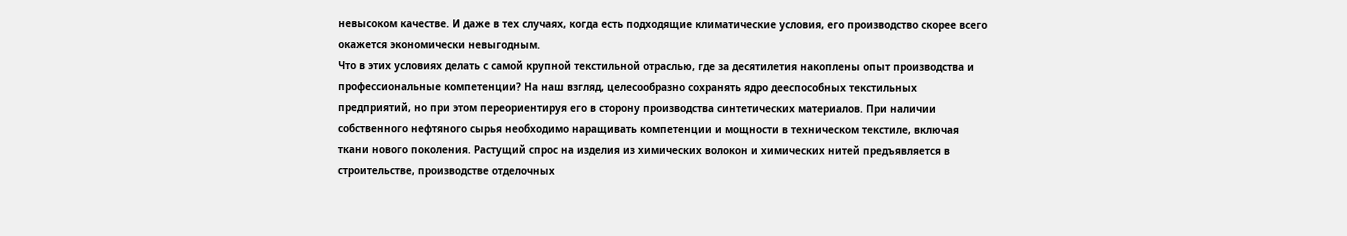невысоком качестве. И даже в тех случаях, когда есть подходящие климатические условия, его производство скорее всего окажется экономически невыгодным.
Что в этих условиях делать с самой крупной текстильной отраслью, где за десятилетия накоплены опыт производства и профессиональные компетенции? На наш взгляд, целесообразно сохранять ядро дееспособных текстильных предприятий, но при этом переориентируя его в сторону производства синтетических материалов. При наличии собственного нефтяного сырья необходимо наращивать компетенции и мощности в техническом текстиле, включая ткани нового поколения. Растущий спрос на изделия из химических волокон и химических нитей предъявляется в строительстве, производстве отделочных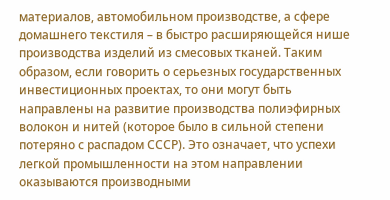материалов, автомобильном производстве, а сфере домашнего текстиля – в быстро расширяющейся нише производства изделий из смесовых тканей. Таким образом, если говорить о серьезных государственных инвестиционных проектах, то они могут быть направлены на развитие производства полиэфирных волокон и нитей (которое было в сильной степени потеряно с распадом СССР). Это означает, что успехи легкой промышленности на этом направлении оказываются производными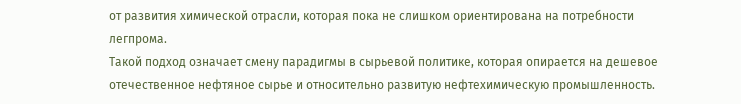от развития химической отрасли, которая пока не слишком ориентирована на потребности легпрома.
Такой подход означает смену парадигмы в сырьевой политике, которая опирается на дешевое отечественное нефтяное сырье и относительно развитую нефтехимическую промышленность.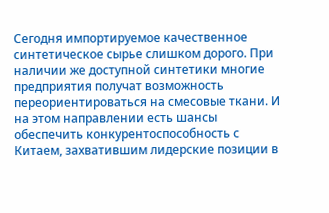Сегодня импортируемое качественное синтетическое сырье слишком дорого. При наличии же доступной синтетики многие предприятия получат возможность переориентироваться на смесовые ткани. И на этом направлении есть шансы обеспечить конкурентоспособность с Китаем, захватившим лидерские позиции в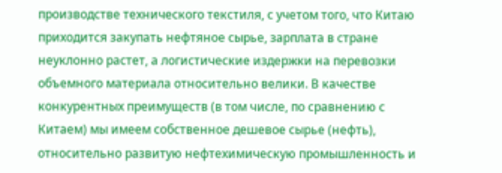производстве технического текстиля, с учетом того, что Китаю приходится закупать нефтяное сырье, зарплата в стране неуклонно растет, а логистические издержки на перевозки объемного материала относительно велики. В качестве конкурентных преимуществ (в том числе, по сравнению с Китаем) мы имеем собственное дешевое сырье (нефть), относительно развитую нефтехимическую промышленность и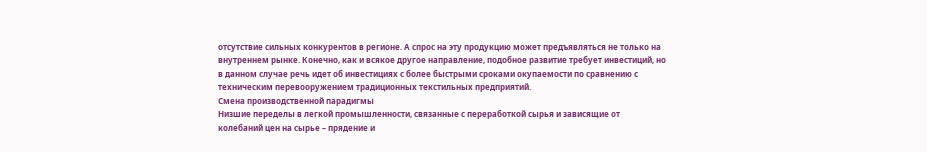отсутствие сильных конкурентов в регионе. А спрос на эту продукцию может предъявляться не только на внутреннем рынке. Конечно, как и всякое другое направление, подобное развитие требует инвестиций, но в данном случае речь идет об инвестициях с более быстрыми сроками окупаемости по сравнению с техническим перевооружением традиционных текстильных предприятий.
Смена производственной парадигмы
Низшие переделы в легкой промышленности, связанные с переработкой сырья и зависящие от колебаний цен на сырье – прядение и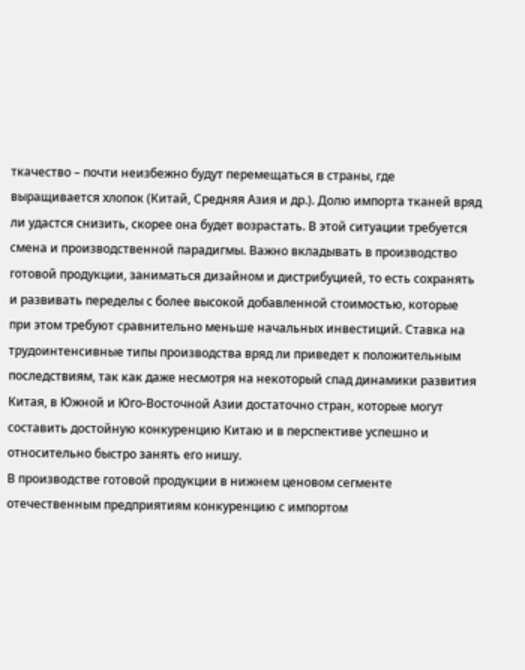ткачество – почти неизбежно будут перемещаться в страны, где выращивается хлопок (Китай, Средняя Азия и др.). Долю импорта тканей вряд ли удастся снизить, скорее она будет возрастать. В этой ситуации требуется смена и производственной парадигмы. Важно вкладывать в производство готовой продукции, заниматься дизайном и дистрибуцией, то есть сохранять и развивать переделы с более высокой добавленной стоимостью, которые при этом требуют сравнительно меньше начальных инвестиций. Ставка на трудоинтенсивные типы производства вряд ли приведет к положительным последствиям, так как даже несмотря на некоторый спад динамики развития Китая, в Южной и Юго-Восточной Азии достаточно стран, которые могут составить достойную конкуренцию Китаю и в перспективе успешно и относительно быстро занять его нишу.
В производстве готовой продукции в нижнем ценовом сегменте отечественным предприятиям конкуренцию с импортом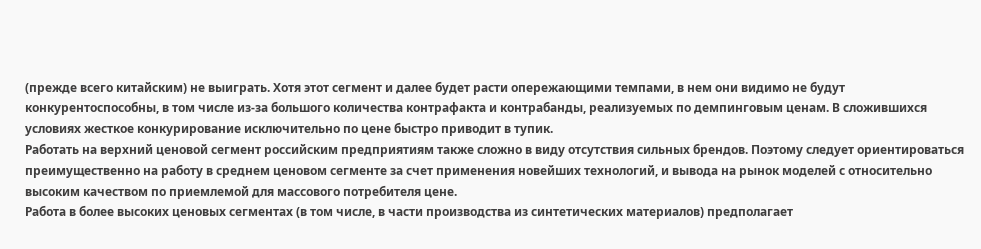(прежде всего китайским) не выиграть. Хотя этот сегмент и далее будет расти опережающими темпами, в нем они видимо не будут конкурентоспособны, в том числе из-за большого количества контрафакта и контрабанды, реализуемых по демпинговым ценам. В сложившихся условиях жесткое конкурирование исключительно по цене быстро приводит в тупик.
Работать на верхний ценовой сегмент российским предприятиям также сложно в виду отсутствия сильных брендов. Поэтому следует ориентироваться преимущественно на работу в среднем ценовом сегменте за счет применения новейших технологий, и вывода на рынок моделей с относительно высоким качеством по приемлемой для массового потребителя цене.
Работа в более высоких ценовых сегментах (в том числе, в части производства из синтетических материалов) предполагает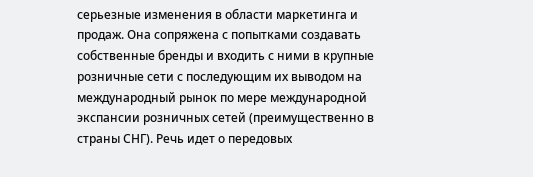серьезные изменения в области маркетинга и продаж. Она сопряжена с попытками создавать собственные бренды и входить с ними в крупные розничные сети с последующим их выводом на международный рынок по мере международной экспансии розничных сетей (преимущественно в страны СНГ). Речь идет о передовых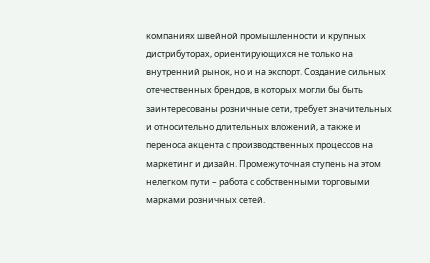компаниях швейной промышленности и крупных дистрибуторах, ориентирующихся не только на внутренний рынок, но и на экспорт. Создание сильных отечественных брендов, в которых могли бы быть заинтересованы розничные сети, требует значительных и относительно длительных вложений, а также и переноса акцента с производственных процессов на маркетинг и дизайн. Промежуточная ступень на этом нелегком пути – работа с собственными торговыми марками розничных сетей.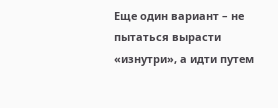Еще один вариант – не пытаться вырасти «изнутри», а идти путем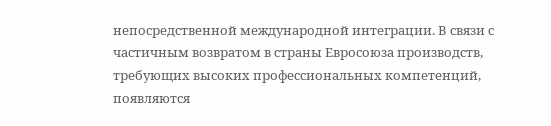непосредственной международной интеграции. В связи с частичным возвратом в страны Евросоюза производств, требующих высоких профессиональных компетенций, появляются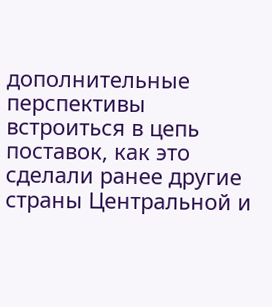дополнительные перспективы встроиться в цепь поставок, как это сделали ранее другие страны Центральной и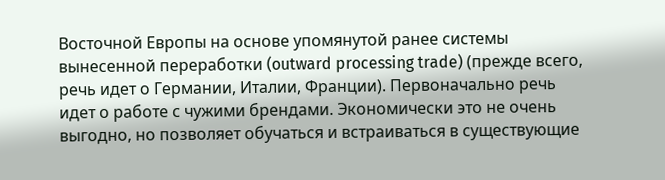Восточной Европы на основе упомянутой ранее системы вынесенной переработки (outward processing trade) (прежде всего, речь идет о Германии, Италии, Франции). Первоначально речь идет о работе с чужими брендами. Экономически это не очень выгодно, но позволяет обучаться и встраиваться в существующие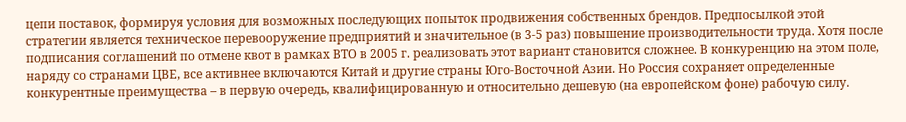цепи поставок, формируя условия для возможных последующих попыток продвижения собственных брендов. Предпосылкой этой стратегии является техническое перевооружение предприятий и значительное (в 3-5 раз) повышение производительности труда. Хотя после подписания соглашений по отмене квот в рамках ВТО в 2005 г. реализовать этот вариант становится сложнее. В конкуренцию на этом поле, наряду со странами ЦВЕ, все активнее включаются Китай и другие страны Юго-Восточной Азии. Но Россия сохраняет определенные конкурентные преимущества – в первую очередь, квалифицированную и относительно дешевую (на европейском фоне) рабочую силу.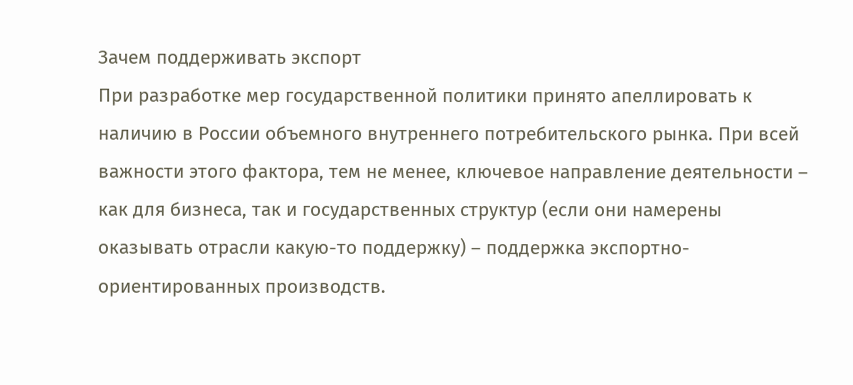Зачем поддерживать экспорт
При разработке мер государственной политики принято апеллировать к наличию в России объемного внутреннего потребительского рынка. При всей важности этого фактора, тем не менее, ключевое направление деятельности – как для бизнеса, так и государственных структур (если они намерены оказывать отрасли какую-то поддержку) – поддержка экспортно-ориентированных производств.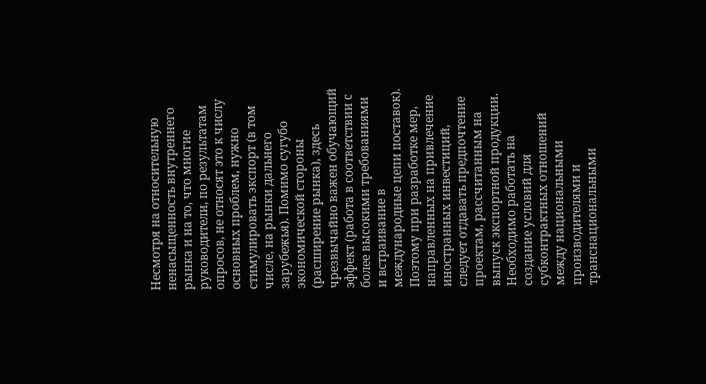Несмотря на относительную ненасыщенность внутреннего рынка и на то, что многие руководители, по результатам опросов, не относят это к числу основных проблем, нужно стимулировать экспорт (в том числе, на рынки дальнего зарубежья). Помимо сугубо экономической стороны (расширение рынка), здесь чрезвычайно важен обучающий эффект (работа в соответствии с более высокими требованиями и встраивание в международные цепи поставок). Поэтому при разработке мер, направленных на привлечение иностранных инвестиций, следует отдавать предпочтение проектам, рассчитанным на выпуск экспортной продукции. Необходимо работать на создание условий для субконтрактных отношений между национальными производителями и транснациональными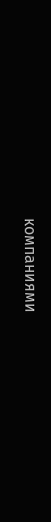компаниями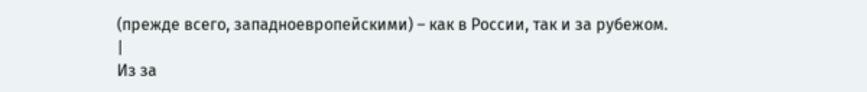(прежде всего, западноевропейскими) – как в России, так и за рубежом.
|
Из за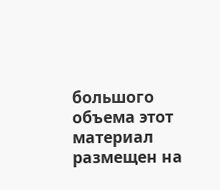большого объема этот материал размещен на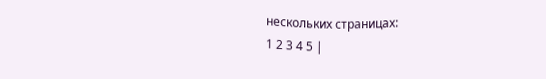нескольких страницах:
1 2 3 4 5 |